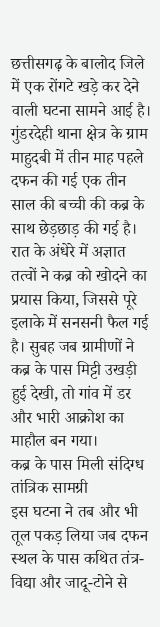छत्तीसगढ़ के बालोद जिले में एक रोंगटे खड़े कर देने वाली घटना सामने आई है। गुंडरदेही थाना क्षेत्र के ग्राम माहुदबी में तीन माह पहले दफन की गई एक तीन साल की बच्ची की कब्र के साथ छेड़छाड़ की गई है। रात के अंधेरे में अज्ञात तत्वों ने कब्र को खोदने का प्रयास किया, जिससे पूरे इलाके में सनसनी फैल गई है। सुबह जब ग्रामीणों ने कब्र के पास मिट्टी उखड़ी हुई देखी, तो गांव में डर और भारी आक्रोश का माहौल बन गया।
कब्र के पास मिली संदिग्ध तांत्रिक सामग्री
इस घटना ने तब और भी तूल पकड़ लिया जब दफन स्थल के पास कथित तंत्र-विद्या और जादू-टोने से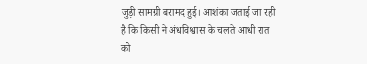जुड़ी सामग्री बरामद हुई। आशंका जताई जा रही है कि किसी ने अंधविश्वास के चलते आधी रात को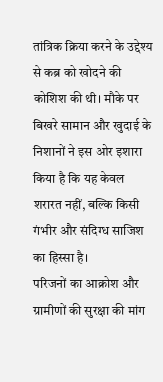तांत्रिक क्रिया करने के उद्देश्य से कब्र को खोदने की कोशिश की थी। मौके पर बिखरे सामान और खुदाई के निशानों ने इस ओर इशारा किया है कि यह केवल शरारत नहीं, बल्कि किसी गंभीर और संदिग्ध साजिश का हिस्सा है।
परिजनों का आक्रोश और ग्रामीणों की सुरक्षा की मांग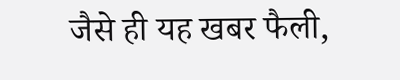जैसे ही यह खबर फैली,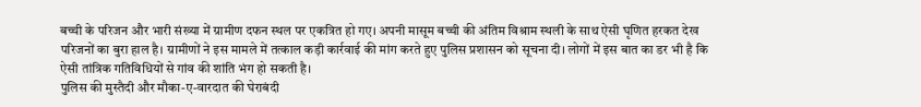बच्ची के परिजन और भारी संख्या में ग्रामीण दफन स्थल पर एकत्रित हो गए। अपनी मासूम बच्ची की अंतिम विश्राम स्थली के साथ ऐसी घृणित हरकत देख परिजनों का बुरा हाल है। ग्रामीणों ने इस मामले में तत्काल कड़ी कार्रवाई की मांग करते हुए पुलिस प्रशासन को सूचना दी। लोगों में इस बात का डर भी है कि ऐसी तांत्रिक गतिविधियों से गांव की शांति भंग हो सकती है।
पुलिस की मुस्तैदी और मौका-ए-वारदात की घेराबंदी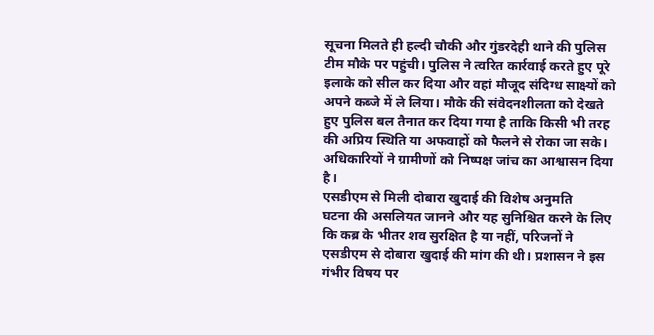सूचना मिलते ही हल्दी चौकी और गुंडरदेही थाने की पुलिस टीम मौके पर पहुंची। पुलिस ने त्वरित कार्रवाई करते हुए पूरे इलाके को सील कर दिया और वहां मौजूद संदिग्ध साक्ष्यों को अपने कब्जे में ले लिया। मौके की संवेदनशीलता को देखते हुए पुलिस बल तैनात कर दिया गया है ताकि किसी भी तरह की अप्रिय स्थिति या अफवाहों को फैलने से रोका जा सके। अधिकारियों ने ग्रामीणों को निष्पक्ष जांच का आश्वासन दिया है।
एसडीएम से मिली दोबारा खुदाई की विशेष अनुमति
घटना की असलियत जानने और यह सुनिश्चित करने के लिए कि कब्र के भीतर शव सुरक्षित है या नहीं, परिजनों ने एसडीएम से दोबारा खुदाई की मांग की थी। प्रशासन ने इस गंभीर विषय पर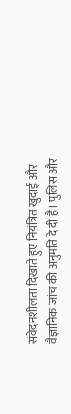संवेदनशीलता दिखाते हुए नियंत्रित खुदाई और वैज्ञानिक जांच की अनुमति दे दी है। पुलिस और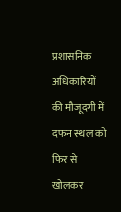प्रशासनिक अधिकारियों की मौजूदगी में दफन स्थल को फिर से खोलकर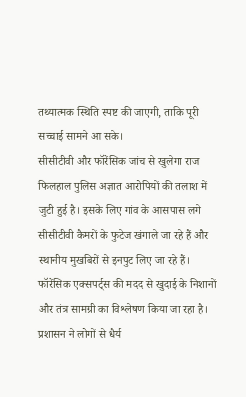तथ्यात्मक स्थिति स्पष्ट की जाएगी, ताकि पूरी सच्चाई सामने आ सके।
सीसीटीवी और फॉरेंसिक जांच से खुलेगा राज
फिलहाल पुलिस अज्ञात आरोपियों की तलाश में जुटी हुई है। इसके लिए गांव के आसपास लगे सीसीटीवी कैमरों के फुटेज खंगाले जा रहे हैं और स्थानीय मुखबिरों से इनपुट लिए जा रहे हैं। फॉरेंसिक एक्सपर्ट्स की मदद से खुदाई के निशानों और तंत्र सामग्री का विश्लेषण किया जा रहा है। प्रशासन ने लोगों से धैर्य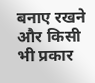बनाए रखने और किसी भी प्रकार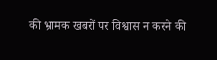की भ्रामक खबरों पर विश्वास न करने की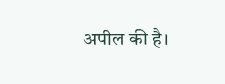अपील की है।